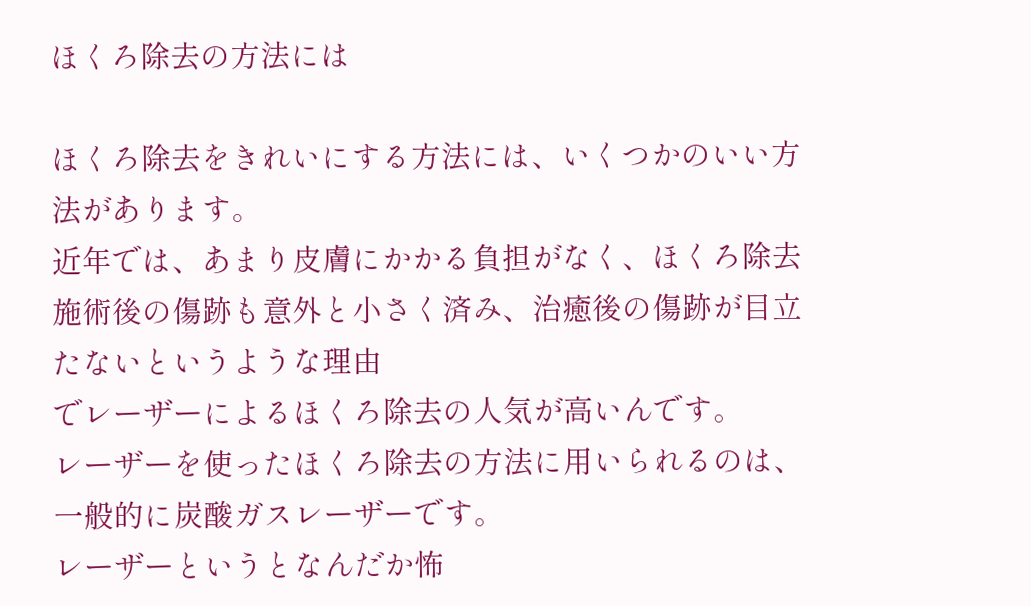ほくろ除去の方法には

ほくろ除去をきれいにする方法には、いくつかのいい方法があります。
近年では、あまり皮膚にかかる負担がなく、ほくろ除去施術後の傷跡も意外と小さく済み、治癒後の傷跡が目立たないというような理由
でレーザーによるほくろ除去の人気が高いんです。
レーザーを使ったほくろ除去の方法に用いられるのは、一般的に炭酸ガスレーザーです。
レーザーというとなんだか怖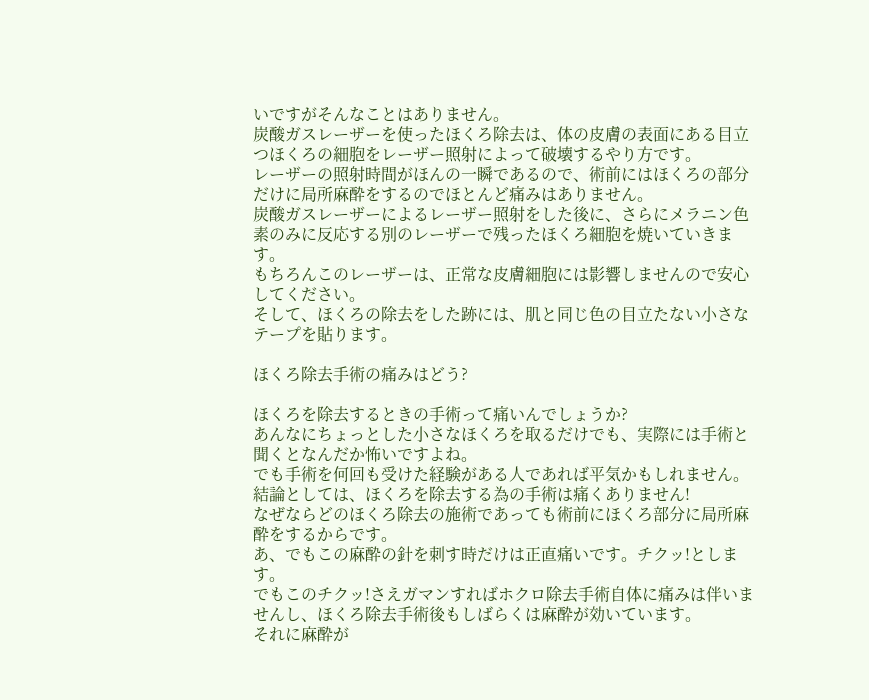いですがそんなことはありません。
炭酸ガスレーザーを使ったほくろ除去は、体の皮膚の表面にある目立つほくろの細胞をレーザー照射によって破壊するやり方です。
レーザーの照射時間がほんの一瞬であるので、術前にはほくろの部分だけに局所麻酔をするのでほとんど痛みはありません。
炭酸ガスレーザーによるレーザー照射をした後に、さらにメラニン色素のみに反応する別のレーザーで残ったほくろ細胞を焼いていきます。
もちろんこのレーザーは、正常な皮膚細胞には影響しませんので安心してください。
そして、ほくろの除去をした跡には、肌と同じ色の目立たない小さなテープを貼ります。

ほくろ除去手術の痛みはどう?

ほくろを除去するときの手術って痛いんでしょうか?
あんなにちょっとした小さなほくろを取るだけでも、実際には手術と聞くとなんだか怖いですよね。
でも手術を何回も受けた経験がある人であれば平気かもしれません。
結論としては、ほくろを除去する為の手術は痛くありません!
なぜならどのほくろ除去の施術であっても術前にほくろ部分に局所麻酔をするからです。
あ、でもこの麻酔の針を刺す時だけは正直痛いです。チクッ!とします。
でもこのチクッ!さえガマンすればホクロ除去手術自体に痛みは伴いませんし、ほくろ除去手術後もしばらくは麻酔が効いています。
それに麻酔が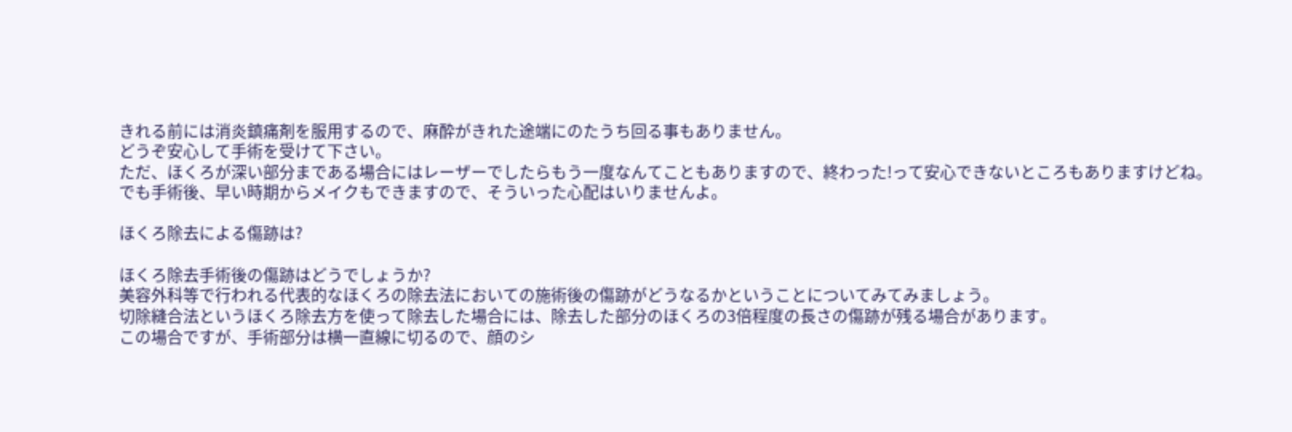きれる前には消炎鎮痛剤を服用するので、麻酔がきれた途端にのたうち回る事もありません。
どうぞ安心して手術を受けて下さい。
ただ、ほくろが深い部分まである場合にはレーザーでしたらもう一度なんてこともありますので、終わった!って安心できないところもありますけどね。
でも手術後、早い時期からメイクもできますので、そういった心配はいりませんよ。

ほくろ除去による傷跡は?

ほくろ除去手術後の傷跡はどうでしょうか?
美容外科等で行われる代表的なほくろの除去法においての施術後の傷跡がどうなるかということについてみてみましょう。
切除縫合法というほくろ除去方を使って除去した場合には、除去した部分のほくろの3倍程度の長さの傷跡が残る場合があります。
この場合ですが、手術部分は横一直線に切るので、顔のシ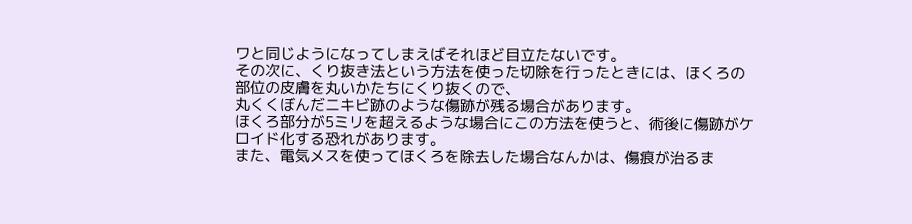ワと同じようになってしまえばそれほど目立たないです。
その次に、くり抜き法という方法を使った切除を行ったときには、ほくろの部位の皮膚を丸いかたちにくり抜くので、
丸くくぼんだニキビ跡のような傷跡が残る場合があります。
ほくろ部分が5ミリを超えるような場合にこの方法を使うと、術後に傷跡がケロイド化する恐れがあります。
また、電気メスを使ってほくろを除去した場合なんかは、傷痕が治るま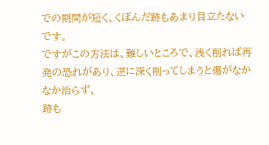での期間が短く、くぼんだ跡もあまり目立たないです。
ですがこの方法は、難しいところで、浅く削れば再発の恐れがあり、逆に深く削ってしまうと傷がなかなか治らず、
跡も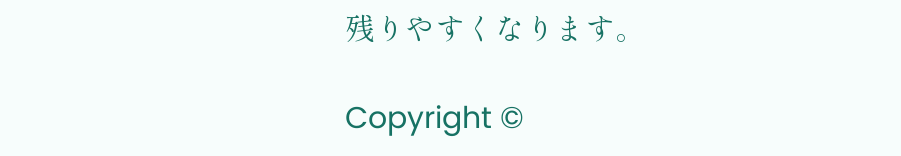残りやすくなります。

Copyright ©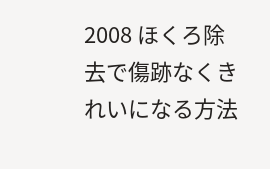2008 ほくろ除去で傷跡なくきれいになる方法